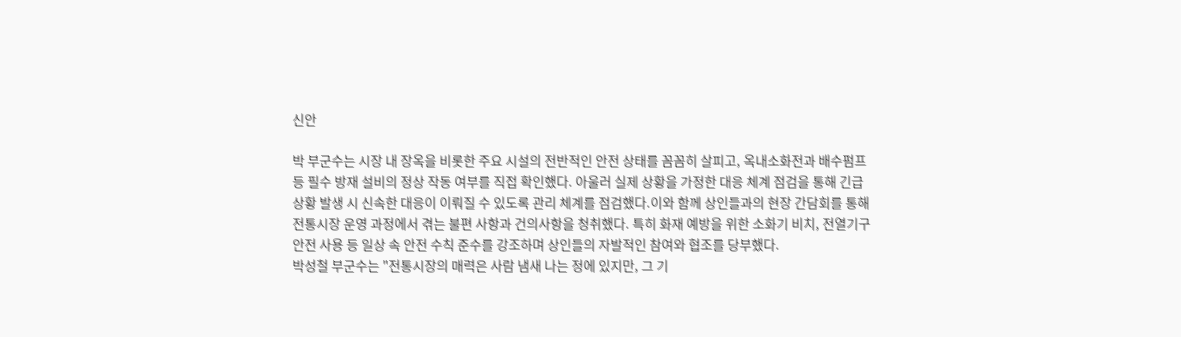신안

박 부군수는 시장 내 장옥을 비롯한 주요 시설의 전반적인 안전 상태를 꼼꼼히 살피고, 옥내소화전과 배수펌프 등 필수 방재 설비의 정상 작동 여부를 직접 확인했다. 아울러 실제 상황을 가정한 대응 체계 점검을 통해 긴급 상황 발생 시 신속한 대응이 이뤄질 수 있도록 관리 체계를 점검했다.이와 함께 상인들과의 현장 간담회를 통해 전통시장 운영 과정에서 겪는 불편 사항과 건의사항을 청취했다. 특히 화재 예방을 위한 소화기 비치, 전열기구 안전 사용 등 일상 속 안전 수칙 준수를 강조하며 상인들의 자발적인 참여와 협조를 당부했다.
박성철 부군수는 "전통시장의 매력은 사람 냄새 나는 정에 있지만, 그 기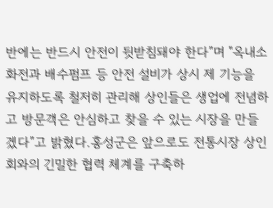반에는 반드시 안전이 뒷받침돼야 한다”며 "옥내소화전과 배수펌프 등 안전 설비가 상시 제 기능을 유지하도록 철저히 관리해 상인들은 생업에 전념하고 방문객은 안심하고 찾을 수 있는 시장을 만들겠다”고 밝혔다.홍성군은 앞으로도 전통시장 상인회와의 긴밀한 협력 체계를 구축하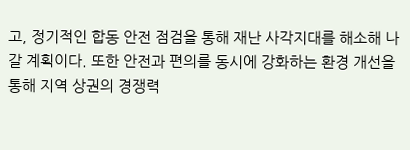고, 정기적인 합동 안전 점검을 통해 재난 사각지대를 해소해 나갈 계획이다. 또한 안전과 편의를 동시에 강화하는 환경 개선을 통해 지역 상권의 경쟁력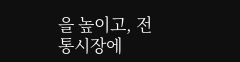을 높이고, 전통시장에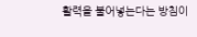활력을 불어넣는다는 방침이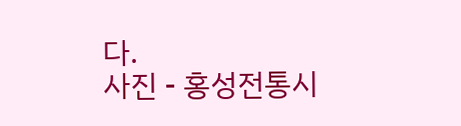다.
사진 - 홍성전통시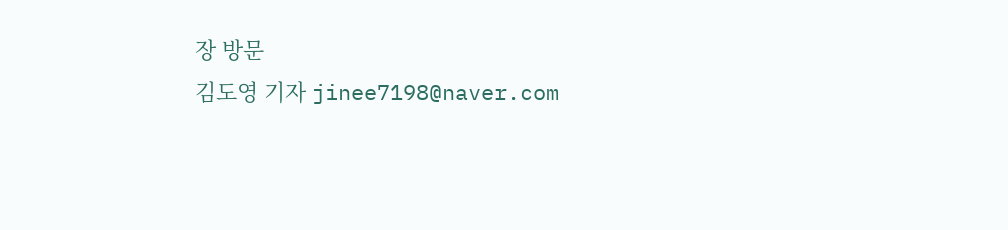장 방문
김도영 기자 jinee7198@naver.com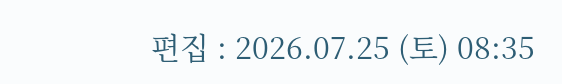편집 : 2026.07.25 (토) 08:35